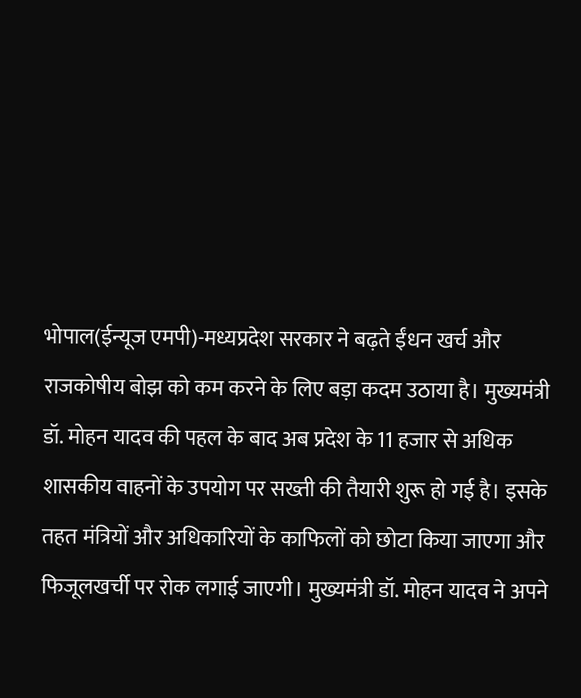भोपाल(ईन्यूज एमपी)-मध्यप्रदेश सरकार ने बढ़ते ईंधन खर्च और राजकोषीय बोझ को कम करने के लिए बड़ा कदम उठाया है। मुख्यमंत्री डॉ. मोहन यादव की पहल के बाद अब प्रदेश के 11 हजार से अधिक शासकीय वाहनों के उपयोग पर सख्ती की तैयारी शुरू हो गई है। इसके तहत मंत्रियों और अधिकारियों के काफिलों को छोटा किया जाएगा और फिजूलखर्ची पर रोक लगाई जाएगी। मुख्यमंत्री डॉ. मोहन यादव ने अपने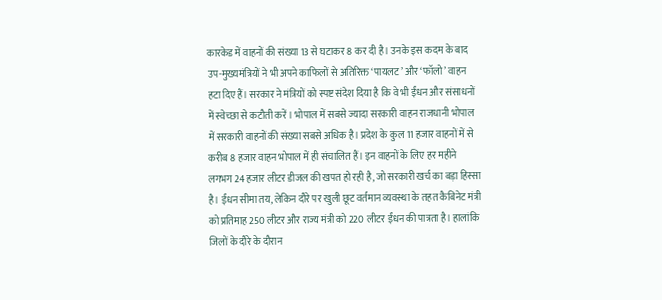कारकेड में वाहनों की संख्या 13 से घटाकर 8 कर दी है। उनके इस कदम के बाद उप-मुख्यमंत्रियों ने भी अपने काफिलों से अतिरिक्त ‘पायलट’ और ‘फॉलो’ वाहन हटा दिए हैं। सरकार ने मंत्रियों को स्पष्ट संदेश दिया है कि वे भी ईंधन और संसाधनों में स्वेच्छा से कटौती करें। भोपाल में सबसे ज्यादा सरकारी वाहन राजधानी भोपाल में सरकारी वाहनों की संख्या सबसे अधिक है। प्रदेश के कुल 11 हजार वाहनों में से करीब 8 हजार वाहन भोपाल में ही संचालित हैं। इन वाहनों के लिए हर महीने लगभग 24 हजार लीटर डीजल की खपत हो रही है, जो सरकारी खर्च का बड़ा हिस्सा है। ईंधन सीमा तय, लेकिन दौरे पर खुली छूट वर्तमान व्यवस्था के तहत कैबिनेट मंत्री को प्रतिमाह 250 लीटर और राज्य मंत्री को 220 लीटर ईंधन की पात्रता है। हालांकि जिलों के दौरे के दौरान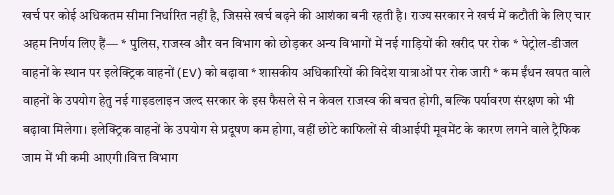खर्च पर कोई अधिकतम सीमा निर्धारित नहीं है, जिससे खर्च बढ़ने की आशंका बनी रहती है। राज्य सरकार ने खर्च में कटौती के लिए चार अहम निर्णय लिए हैं— * पुलिस, राजस्व और वन विभाग को छोड़कर अन्य विभागों में नई गाड़ियों की खरीद पर रोक * पेट्रोल-डीजल वाहनों के स्थान पर इलेक्ट्रिक वाहनों (EV) को बढ़ावा * शासकीय अधिकारियों की विदेश यात्राओं पर रोक जारी * कम ईंधन खपत वाले वाहनों के उपयोग हेतु नई गाइडलाइन जल्द सरकार के इस फैसले से न केवल राजस्व की बचत होगी, बल्कि पर्यावरण संरक्षण को भी बढ़ावा मिलेगा। इलेक्ट्रिक वाहनों के उपयोग से प्रदूषण कम होगा, वहीं छोटे काफिलों से वीआईपी मूवमेंट के कारण लगने वाले ट्रैफिक जाम में भी कमी आएगी।वित्त विभाग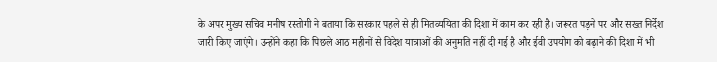के अपर मुख्य सचिव मनीष रस्तोगी ने बताया कि सरकार पहले से ही मितव्ययिता की दिशा में काम कर रही है। जरूरत पड़ने पर और सख्त निर्देश जारी किए जाएंगे। उन्होंने कहा कि पिछले आठ महीनों से विदेश यात्राओं की अनुमति नहीं दी गई है और ईवी उपयोग को बढ़ाने की दिशा में भी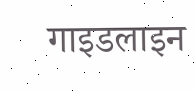गाइडलाइन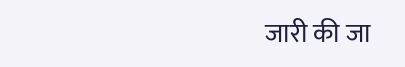जारी की जा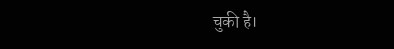चुकी है।